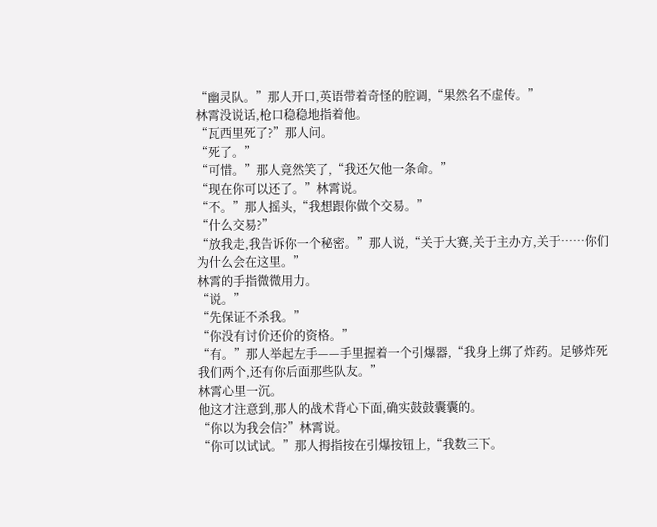“幽灵队。”那人开口,英语带着奇怪的腔调,“果然名不虚传。”
林霄没说话,枪口稳稳地指着他。
“瓦西里死了?”那人问。
“死了。”
“可惜。”那人竟然笑了,“我还欠他一条命。”
“现在你可以还了。”林霄说。
“不。”那人摇头,“我想跟你做个交易。”
“什么交易?”
“放我走,我告诉你一个秘密。”那人说,“关于大赛,关于主办方,关于……你们为什么会在这里。”
林霄的手指微微用力。
“说。”
“先保证不杀我。”
“你没有讨价还价的资格。”
“有。”那人举起左手——手里握着一个引爆器,“我身上绑了炸药。足够炸死我们两个,还有你后面那些队友。”
林霄心里一沉。
他这才注意到,那人的战术背心下面,确实鼓鼓囊囊的。
“你以为我会信?”林霄说。
“你可以试试。”那人拇指按在引爆按钮上,“我数三下。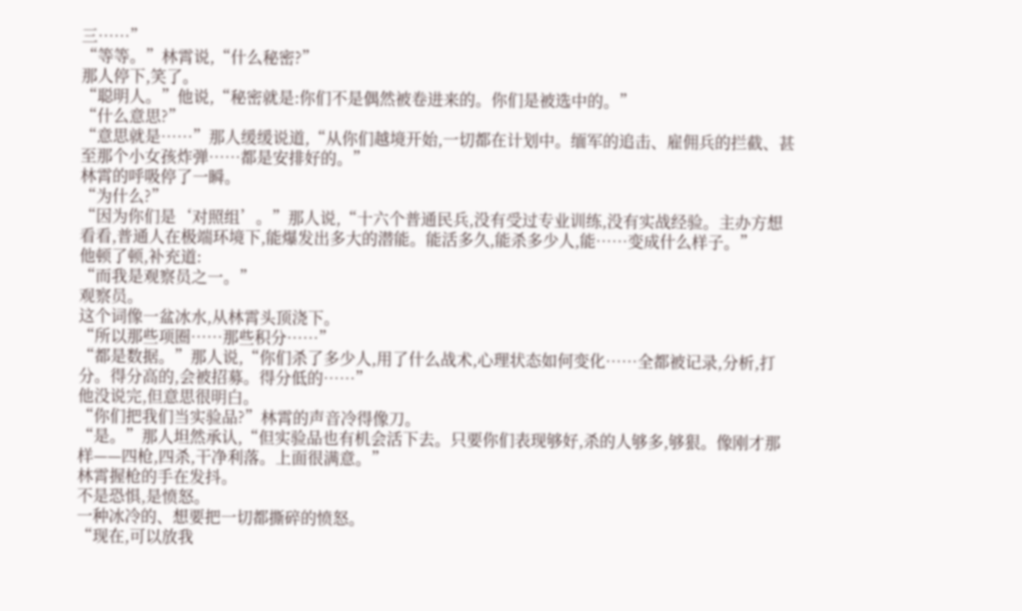三……”
“等等。”林霄说,“什么秘密?”
那人停下,笑了。
“聪明人。”他说,“秘密就是:你们不是偶然被卷进来的。你们是被选中的。”
“什么意思?”
“意思就是……”那人缓缓说道,“从你们越境开始,一切都在计划中。缅军的追击、雇佣兵的拦截、甚至那个小女孩炸弹……都是安排好的。”
林霄的呼吸停了一瞬。
“为什么?”
“因为你们是‘对照组’。”那人说,“十六个普通民兵,没有受过专业训练,没有实战经验。主办方想看看,普通人在极端环境下,能爆发出多大的潜能。能活多久,能杀多少人,能……变成什么样子。”
他顿了顿,补充道:
“而我是观察员之一。”
观察员。
这个词像一盆冰水,从林霄头顶浇下。
“所以那些项圈……那些积分……”
“都是数据。”那人说,“你们杀了多少人,用了什么战术,心理状态如何变化……全都被记录,分析,打分。得分高的,会被招募。得分低的……”
他没说完,但意思很明白。
“你们把我们当实验品?”林霄的声音冷得像刀。
“是。”那人坦然承认,“但实验品也有机会活下去。只要你们表现够好,杀的人够多,够狠。像刚才那样——四枪,四杀,干净利落。上面很满意。”
林霄握枪的手在发抖。
不是恐惧,是愤怒。
一种冰冷的、想要把一切都撕碎的愤怒。
“现在,可以放我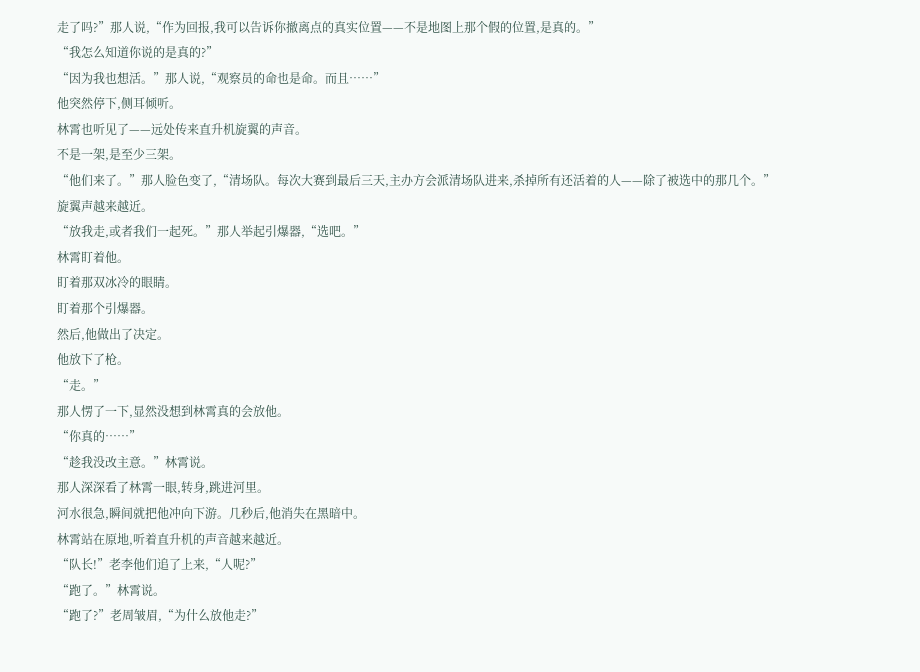走了吗?”那人说,“作为回报,我可以告诉你撤离点的真实位置——不是地图上那个假的位置,是真的。”
“我怎么知道你说的是真的?”
“因为我也想活。”那人说,“观察员的命也是命。而且……”
他突然停下,侧耳倾听。
林霄也听见了——远处传来直升机旋翼的声音。
不是一架,是至少三架。
“他们来了。”那人脸色变了,“清场队。每次大赛到最后三天,主办方会派清场队进来,杀掉所有还活着的人——除了被选中的那几个。”
旋翼声越来越近。
“放我走,或者我们一起死。”那人举起引爆器,“选吧。”
林霄盯着他。
盯着那双冰冷的眼睛。
盯着那个引爆器。
然后,他做出了决定。
他放下了枪。
“走。”
那人愣了一下,显然没想到林霄真的会放他。
“你真的……”
“趁我没改主意。”林霄说。
那人深深看了林霄一眼,转身,跳进河里。
河水很急,瞬间就把他冲向下游。几秒后,他消失在黑暗中。
林霄站在原地,听着直升机的声音越来越近。
“队长!”老李他们追了上来,“人呢?”
“跑了。”林霄说。
“跑了?”老周皱眉,“为什么放他走?”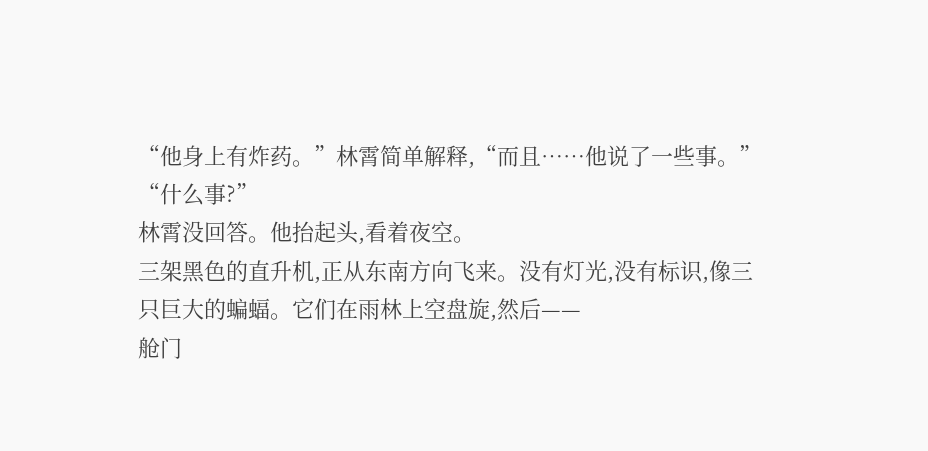“他身上有炸药。”林霄简单解释,“而且……他说了一些事。”
“什么事?”
林霄没回答。他抬起头,看着夜空。
三架黑色的直升机,正从东南方向飞来。没有灯光,没有标识,像三只巨大的蝙蝠。它们在雨林上空盘旋,然后——
舱门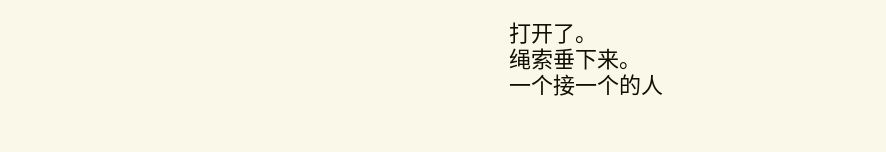打开了。
绳索垂下来。
一个接一个的人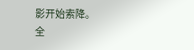影开始索降。
全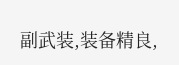副武装,装备精良,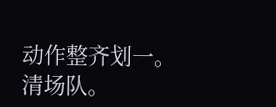动作整齐划一。
清场队。